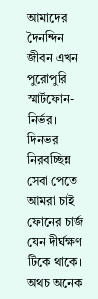আমাদের দৈনন্দিন জীবন এখন পুরোপুরি স্মার্টফোন-নির্ভর। দিনভর নিরবচ্ছিন্ন সেবা পেতে আমরা চাই ফোনের চার্জ যেন দীর্ঘক্ষণ টিকে থাকে। অথচ অনেক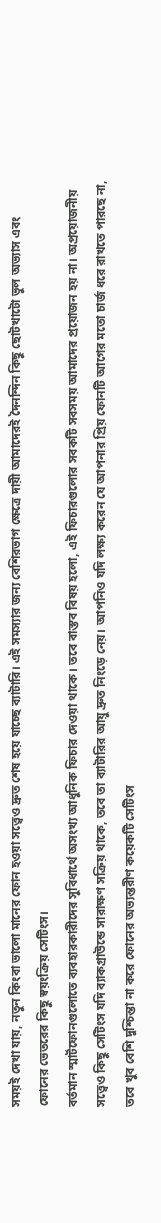সময়ই দেখা যায়, নতুন কিংবা ভালো মানের ফোন হওয়া সত্ত্বেও দ্রুত শেষ হয়ে যাচ্ছে ব্যাটারি। এই সমস্যার জন্য বেশিরভাগ ক্ষেত্রে দায়ী আমাদেরই দৈনন্দিন কিছু ছোটখাটো ভুল অভ্যাস এবং ফোনের ভেতরের কিছু স্বয়ংক্রিয় সেটিংস।
বর্তমান স্মার্টফোনগুলোতে ব্যবহারকারীদের সুবিধার্থে অসংখ্য আধুনিক ফিচার দেওয়া থাকে। তবে বাস্তব বিষয় হলো, এই ফিচারগুলোর সবকটি সবসময় আমাদের প্রয়োজন হয় না। অপ্রয়োজনীয় সত্ত্বেও কিছু সেটিংস যদি ব্যাকগ্রাউন্ডে সারাক্ষণ সক্রিয় থাকে, তবে তা ব্যাটারির আয়ু দ্রুত নিংড়ে নেয়। আপনিও যদি লক্ষ্য করেন যে আপনার প্রিয় ফোনটি আগের মতো চার্জ ধরে রাখতে পারছে না, তবে খুব বেশি দুশ্চিন্তা না করে ফোনের অভ্যন্তরীণ কয়েকটি সেটিংস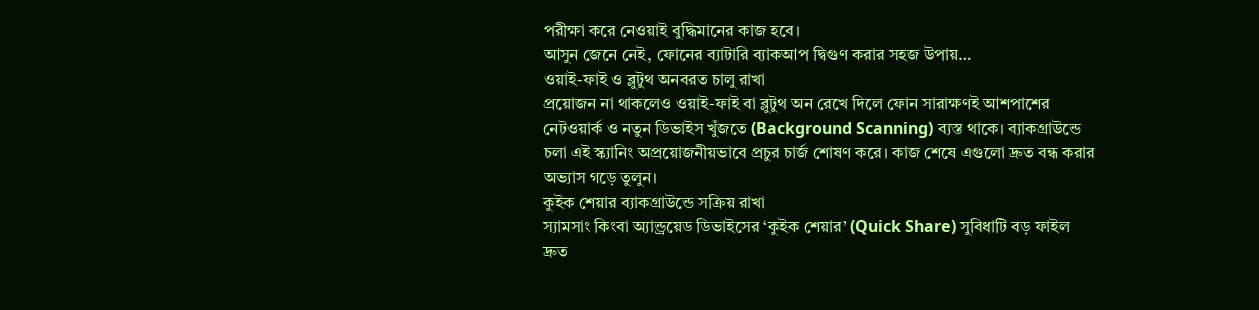পরীক্ষা করে নেওয়াই বুদ্ধিমানের কাজ হবে।
আসুন জেনে নেই, ফোনের ব্যাটারি ব্যাকআপ দ্বিগুণ করার সহজ উপায়…
ওয়াই-ফাই ও ব্লুটুথ অনবরত চালু রাখা
প্রয়োজন না থাকলেও ওয়াই-ফাই বা ব্লুটুথ অন রেখে দিলে ফোন সারাক্ষণই আশপাশের নেটওয়ার্ক ও নতুন ডিভাইস খুঁজতে (Background Scanning) ব্যস্ত থাকে। ব্যাকগ্রাউন্ডে চলা এই স্ক্যানিং অপ্রয়োজনীয়ভাবে প্রচুর চার্জ শোষণ করে। কাজ শেষে এগুলো দ্রুত বন্ধ করার অভ্যাস গড়ে তুলুন।
কুইক শেয়ার ব্যাকগ্রাউন্ডে সক্রিয় রাখা
স্যামসাং কিংবা অ্যান্ড্রয়েড ডিভাইসের ‘কুইক শেয়ার’ (Quick Share) সুবিধাটি বড় ফাইল দ্রুত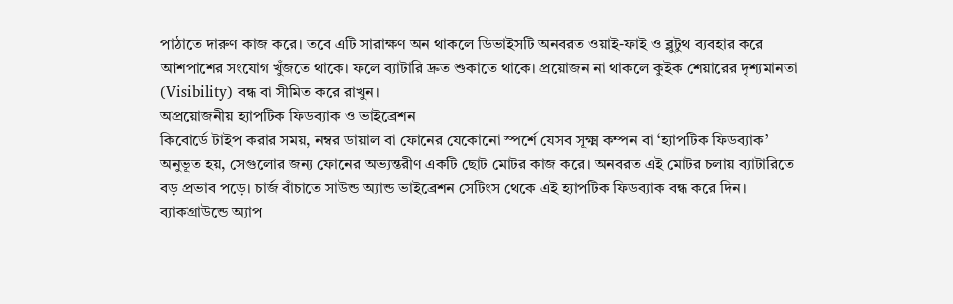পাঠাতে দারুণ কাজ করে। তবে এটি সারাক্ষণ অন থাকলে ডিভাইসটি অনবরত ওয়াই-ফাই ও ব্লুটুথ ব্যবহার করে আশপাশের সংযোগ খুঁজতে থাকে। ফলে ব্যাটারি দ্রুত শুকাতে থাকে। প্রয়োজন না থাকলে কুইক শেয়ারের দৃশ্যমানতা (Visibility) বন্ধ বা সীমিত করে রাখুন।
অপ্রয়োজনীয় হ্যাপটিক ফিডব্যাক ও ভাইব্রেশন
কিবোর্ডে টাইপ করার সময়, নম্বর ডায়াল বা ফোনের যেকোনো স্পর্শে যেসব সূক্ষ্ম কম্পন বা ‘হ্যাপটিক ফিডব্যাক’ অনুভূত হয়, সেগুলোর জন্য ফোনের অভ্যন্তরীণ একটি ছোট মোটর কাজ করে। অনবরত এই মোটর চলায় ব্যাটারিতে বড় প্রভাব পড়ে। চার্জ বাঁচাতে সাউন্ড অ্যান্ড ভাইব্রেশন সেটিংস থেকে এই হ্যাপটিক ফিডব্যাক বন্ধ করে দিন।
ব্যাকগ্রাউন্ডে অ্যাপ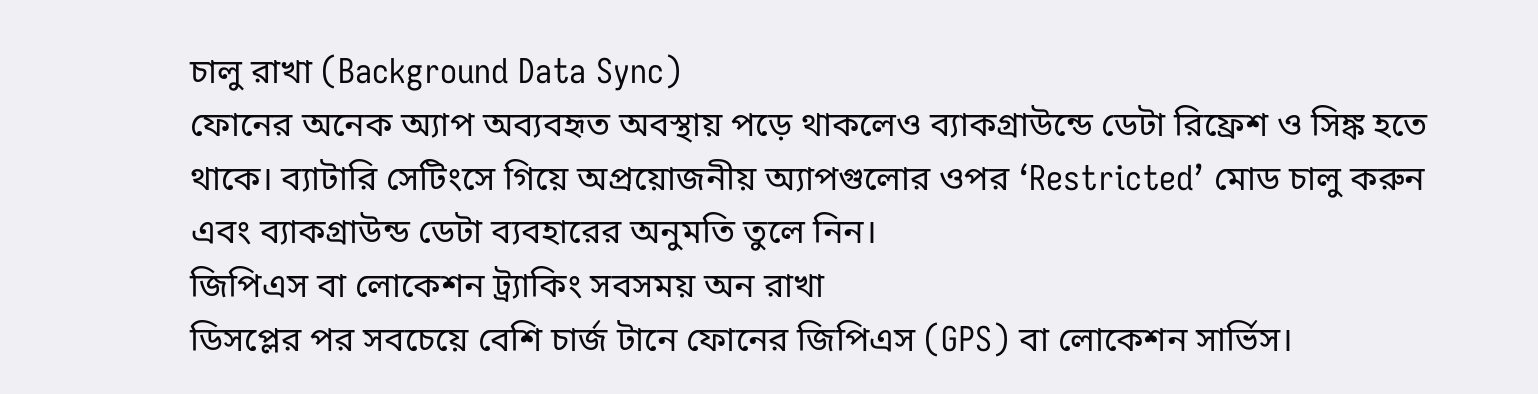চালু রাখা (Background Data Sync)
ফোনের অনেক অ্যাপ অব্যবহৃত অবস্থায় পড়ে থাকলেও ব্যাকগ্রাউন্ডে ডেটা রিফ্রেশ ও সিঙ্ক হতে থাকে। ব্যাটারি সেটিংসে গিয়ে অপ্রয়োজনীয় অ্যাপগুলোর ওপর ‘Restricted’ মোড চালু করুন এবং ব্যাকগ্রাউন্ড ডেটা ব্যবহারের অনুমতি তুলে নিন।
জিপিএস বা লোকেশন ট্র্যাকিং সবসময় অন রাখা
ডিসপ্লের পর সবচেয়ে বেশি চার্জ টানে ফোনের জিপিএস (GPS) বা লোকেশন সার্ভিস।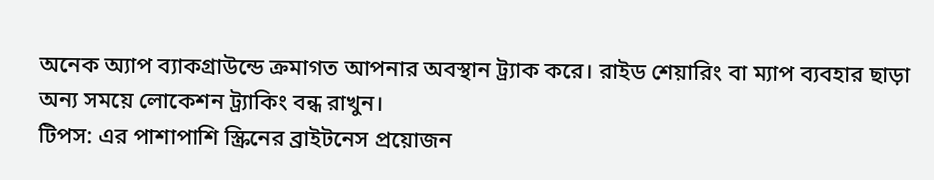অনেক অ্যাপ ব্যাকগ্রাউন্ডে ক্রমাগত আপনার অবস্থান ট্র্যাক করে। রাইড শেয়ারিং বা ম্যাপ ব্যবহার ছাড়া অন্য সময়ে লোকেশন ট্র্যাকিং বন্ধ রাখুন।
টিপস: এর পাশাপাশি স্ক্রিনের ব্রাইটনেস প্রয়োজন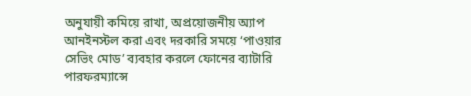অনুযায়ী কমিয়ে রাখা, অপ্রয়োজনীয় অ্যাপ আনইনস্টল করা এবং দরকারি সময়ে ‘পাওয়ার সেভিং মোড’ ব্যবহার করলে ফোনের ব্যাটারি পারফরম্যান্সে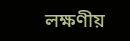লক্ষণীয়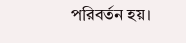পরিবর্তন হয়।